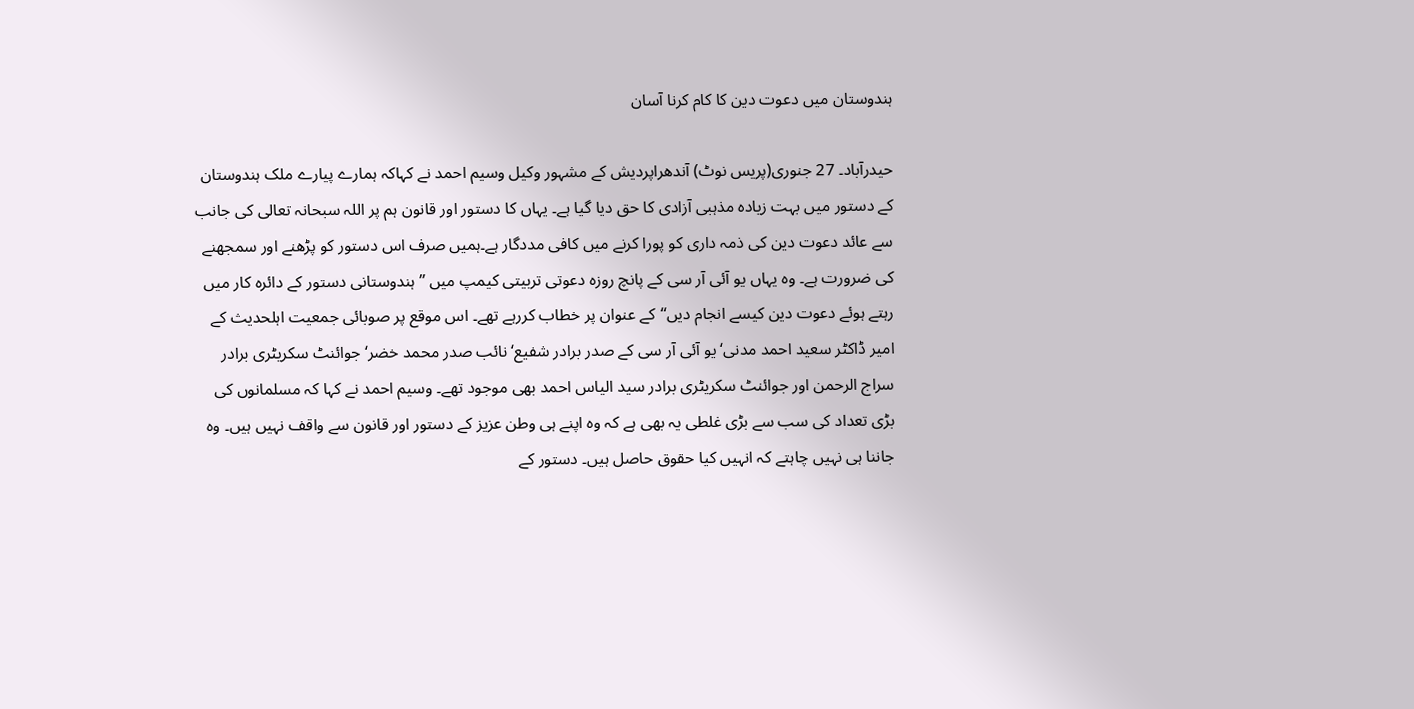ہندوستان میں دعوت دین کا کام کرنا آسان

حیدرآباد۔ 27 جنوری(پریس نوٹ) آندھراپردیش کے مشہور وکیل وسیم احمد نے کہاکہ ہمارے پیارے ملک ہندوستان کے دستور میں بہت زیادہ مذہبی آزادی کا حق دیا گیا ہے۔ یہاں کا دستور اور قانون ہم پر اللہ سبحانہ تعالی کی جانب سے عائد دعوت دین کی ذمہ داری کو پورا کرنے میں کافی مددگار ہے۔ہمیں صرف اس دستور کو پڑھنے اور سمجھنے کی ضرورت ہے۔ وہ یہاں یو آئی آر سی کے پانچ روزہ دعوتی تربیتی کیمپ میں ’’ہندوستانی دستور کے دائرہ کار میں رہتے ہوئے دعوت دین کیسے انجام دیں‘‘کے عنوان پر خطاب کررہے تھے۔ اس موقع پر صوبائی جمعیت اہلحدیث کے امیر ڈاکٹر سعید احمد مدنی‘ یو آئی آر سی کے صدر برادر شفیع‘ نائب صدر محمد خضر‘ جوائنٹ سکریٹری برادر سراج الرحمن اور جوائنٹ سکریٹری برادر سید الیاس احمد بھی موجود تھے۔ وسیم احمد نے کہا کہ مسلمانوں کی بڑی تعداد کی سب سے بڑی غلطی یہ بھی ہے کہ وہ اپنے ہی وطن عزیز کے دستور اور قانون سے واقف نہیں ہیں۔ وہ جاننا ہی نہیں چاہتے کہ انہیں کیا حقوق حاصل ہیں۔ دستور کے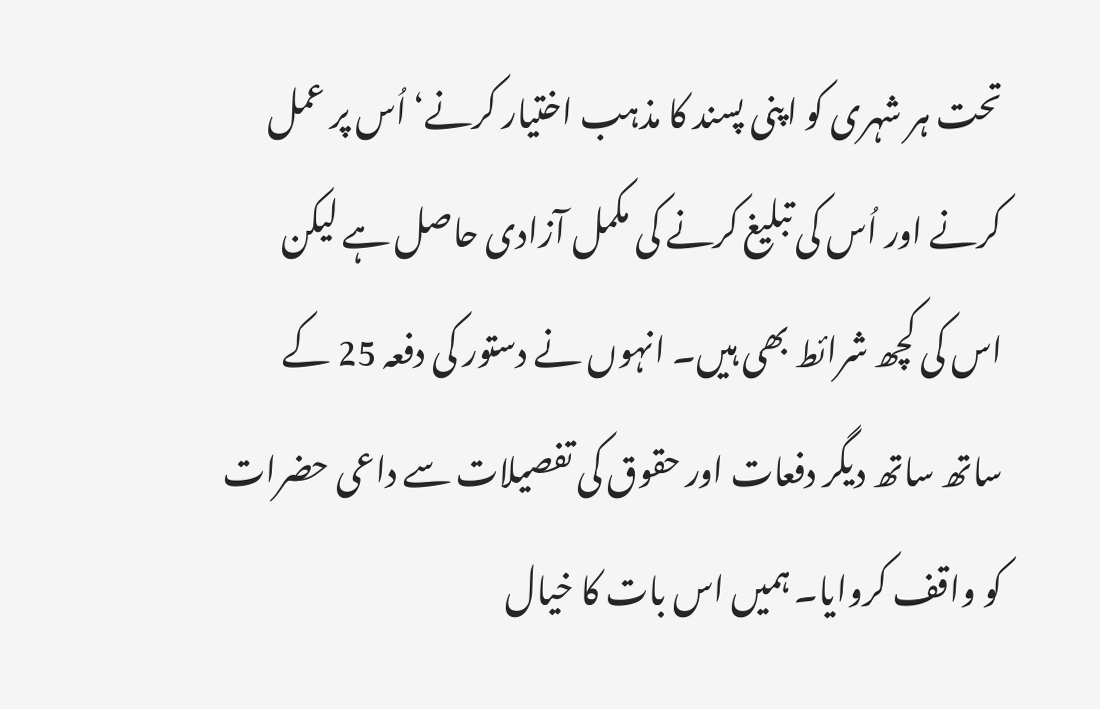تحت ہر شہری کو اپنی پسند کا مذہب اختیار کرنے‘ اُس پر عمل کرنے اور اُس کی تبلیغ کرنے کی مکمل آزادی حاصل ہے لیکن اس کی کچھ شرائط بھی ہیں۔ انہوں نے دستور کی دفعہ 25 کے ساتھ ساتھ دیگر دفعات اور حقوق کی تفصیلات سے داعی حضرات کو واقف کروایا۔ ہمیں اس بات کا خیال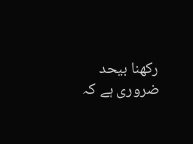رکھنا بیحد ضروری ہے کہ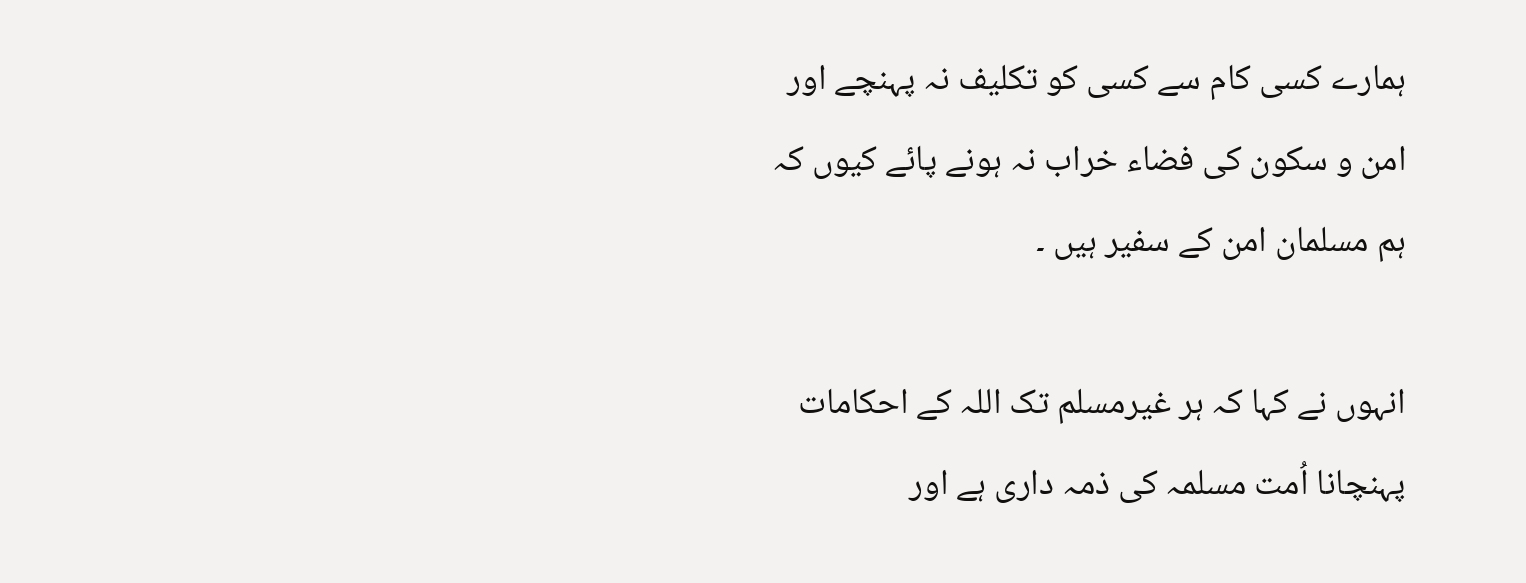ہمارے کسی کام سے کسی کو تکلیف نہ پہنچے اور امن و سکون کی فضاء خراب نہ ہونے پائے کیوں کہ ہم مسلمان امن کے سفیر ہیں ۔

انہوں نے کہا کہ ہر غیرمسلم تک اللہ کے احکامات پہنچانا اُمت مسلمہ کی ذمہ داری ہے اور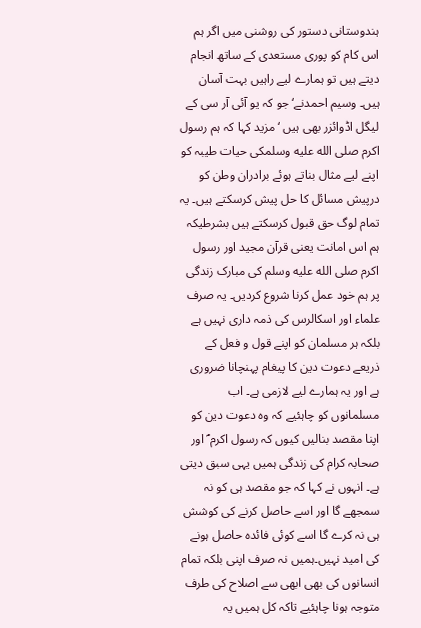ہندوستانی دستور کی روشنی میں اگر ہم اس کام کو پوری مستعدی کے ساتھ انجام دیتے ہیں تو ہمارے لیے راہیں بہت آسان ہیں۔ وسیم احمدنے‘ جو کہ یو آئی آر سی کے لیگل اڈوائزر بھی ہیں ‘ مزید کہا کہ ہم رسول اکرم صلى الله عليه وسلمکی حیات طیبہ کو اپنے لیے مثال بناتے ہوئے برادران وطن کو درپیش مسائل کا حل پیش کرسکتے ہیں۔ یہ تمام لوگ حق قبول کرسکتے ہیں بشرطیکہ ہم اس امانت یعنی قرآن مجید اور رسول اکرم صلى الله عليه وسلم کی مبارک زندگی پر ہم خود عمل کرنا شروع کردیں۔ یہ صرف علماء اور اسکالرس کی ذمہ داری نہیں ہے بلکہ ہر مسلمان کو اپنے قول و فعل کے ذریعے دعوت دین کا پیغام پہنچانا ضروری ہے اور یہ ہمارے لیے لازمی ہے۔ اب مسلمانوں کو چاہئیے کہ وہ دعوت دین کو اپنا مقصد بنالیں کیوں کہ رسول اکرم ؐ اور صحابہ کرام کی زندگی ہمیں یہی سبق دیتی ہے۔ انہوں نے کہا کہ جو مقصد ہی کو نہ سمجھے گا اور اسے حاصل کرنے کی کوشش ہی نہ کرے گا اسے کوئی فائدہ حاصل ہونے کی امید نہیں۔ہمیں نہ صرف اپنی بلکہ تمام انسانوں کی بھی ابھی سے اصلاح کی طرف متوجہ ہونا چاہئیے تاکہ کل ہمیں یہ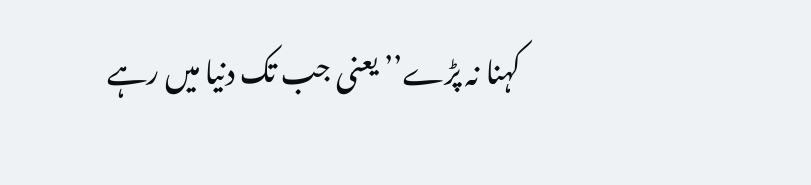کہنا نہ پڑے’’ یعنی جب تک دنیا میں رہے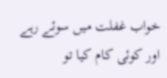خواب غفلت میں سوئے رہے اور کوئی کام کیا تو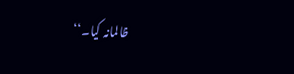ظالمانہ کیا۔‘‘